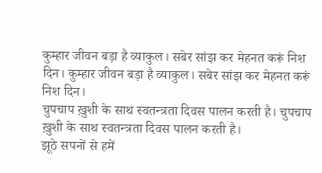कुम्हार जीवन बड़ा है व्याकुल। सबेर सांझ कर मेहनत करूं निश दिन। कुम्हार जीवन बड़ा है व्याकुल। सबेर सांझ कर मेहनत करूं निश दिन।
चुपचाप ख़ुशी के साथ स्वतन्त्रता दिवस पालन करती है। चुपचाप ख़ुशी के साथ स्वतन्त्रता दिवस पालन करती है।
झूठे सपनों से हमें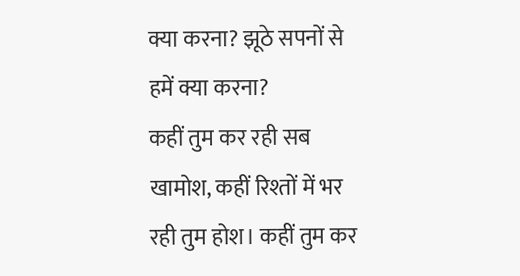क्या करना? झूठे सपनों से हमें क्या करना?
कहीं तुम कर रही सब खामोश, कहीं रिश्तों में भर रही तुम होश। कहीं तुम कर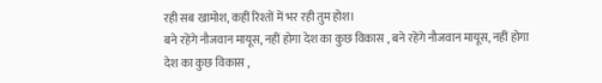रही सब खामोश, कहीं रिश्तों में भर रही तुम होश।
बने रहेंगे नौजवान मायूस, नहीं होगा देश का कुछ विकास , बने रहेंगे नौजवान मायूस, नहीं होगा देश का कुछ विकास ,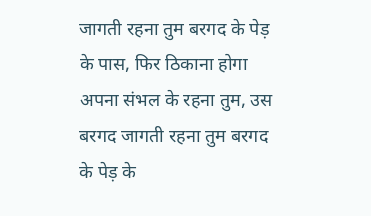जागती रहना तुम बरगद के पेड़ के पास, फिर ठिकाना होगा अपना संभल के रहना तुम, उस बरगद जागती रहना तुम बरगद के पेड़ के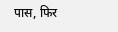पास, फिर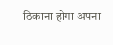ठिकाना होगा अपना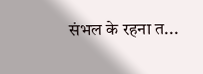संभल के रहना त...